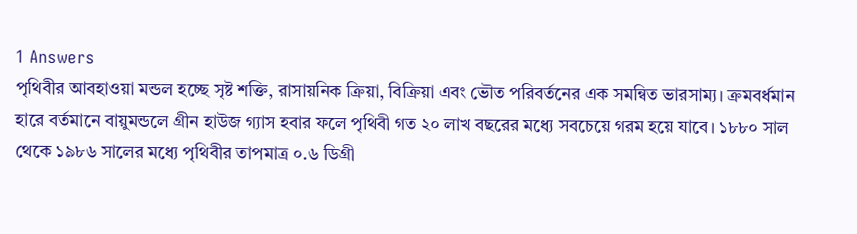1 Answers
পৃথিবীর আবহাওয়া মন্ডল হচ্ছে সৃষ্ট শক্তি, রাসায়নিক ক্রিয়া, বিক্রিয়া এবং ভৌত পরিবর্তনের এক সমন্বিত ভারসাম্য। ক্রমবর্ধমান হারে বর্তমানে বায়ুমন্ডলে গ্রীন হাউজ গ্যাস হবার ফলে পৃথিবী গত ২০ লাখ বছরের মধ্যে সবচেয়ে গরম হয়ে যাবে। ১৮৮০ সাল থেকে ১৯৮৬ সালের মধ্যে পৃথিবীর তাপমাত্র ০.৬ ডিগ্রী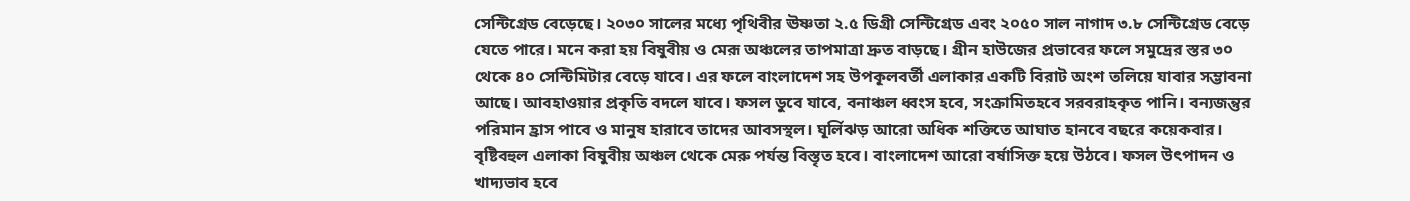সেন্টিগ্রেড বেড়েছে। ২০৩০ সালের মধ্যে পৃথিবীর ঊষ্ণতা ২.৫ ডিগ্রী সেন্টিগ্রেড এবং ২০৫০ সাল নাগাদ ৩.৮ সেন্টিগ্রেড বেড়ে যেতে পারে। মনে করা হয় বিষুবীয় ও মেরূ অঞ্চলের তাপমাত্রা দ্রুত বাড়ছে। গ্রীন হাউজের প্রভাবের ফলে সমুদ্রের স্তর ৩০ থেকে ৪০ সেন্টিমিটার বেড়ে যাবে। এর ফলে বাংলাদেশ সহ উপকূলবর্তী এলাকার একটি বিরাট অংশ তলিয়ে যাবার সম্ভাবনা আছে। আবহাওয়ার প্রকৃতি বদলে যাবে। ফসল ডুবে যাবে, বনাঞ্চল ধ্বংস হবে, সংক্রামিতহবে সরবরাহকৃত পানি। বন্যজন্তুর পরিমান হ্রাস পাবে ও মানুষ হারাবে তাদের আবসস্থল। ঘূর্লিঝড় আরো অধিক শক্তিতে আঘাত হানবে বছরে কয়েকবার। বৃষ্টিবহুল এলাকা বিষুবীয় অঞ্চল থেকে মেরু পর্যন্ত বিস্তৃত হবে। বাংলাদেশ আরো বর্ষাসিক্ত হয়ে উঠবে। ফসল উৎপাদন ও খাদ্যভাব হবে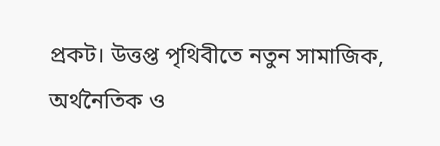প্রকট। উত্তপ্ত পৃথিবীতে নতুন সামাজিক, অর্থনৈতিক ও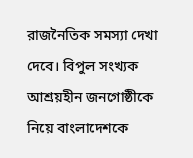রাজনৈতিক সমস্যা দেখা দেবে। বিপুল সংখ্যক আশ্রয়হীন জনগোষ্ঠীকে নিয়ে বাংলাদেশকে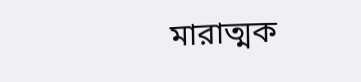মারাত্মক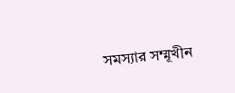সমস্যার সম্মূখীন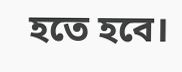হতে হবে।